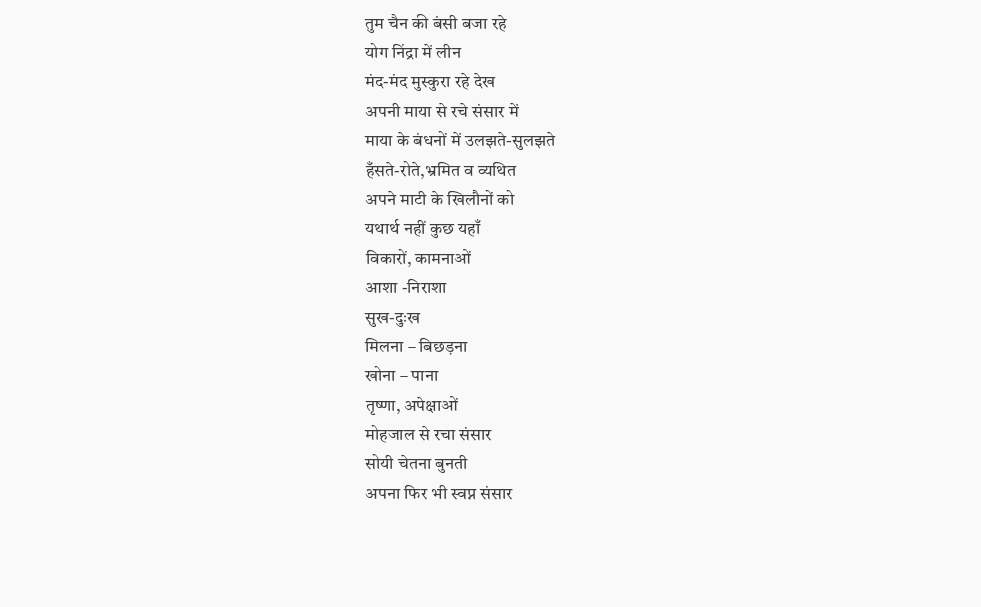तुम चैन की बंसी बजा रहे
योग निंद्रा में लीन
मंद-मंद मुस्कुरा रहे देख
अपनी माया से रचे संसार में
माया के बंधनों में उलझते-सुलझते
हँसते-रोते,भ्रमित व व्यथित
अपने माटी के खिलौनों को
यथार्थ नहीं कुछ यहाँ
विकारों, कामनाओं
आशा -निराशा
सुख-दुःख
मिलना – बिछड़ना
खोना – पाना
तृष्णा, अपेक्षाओं
मोहजाल से रचा संसार
सोयी चेतना बुनती
अपना फिर भी स्वप्न संसार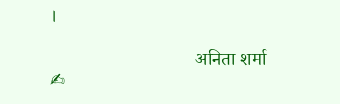।

                               अनिता शर्मा ✍